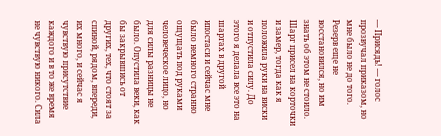— Присядь! — голос прозвучал приказом, но мне было не до того.
Резерв еще не восстановился, но им знать об этом не стоило. Шарг присел на корточки и замер, тогда как я положила руки на виски и отпустила силу. До этого я делала все это на шаргах в другой ипостаси и сейчас мне было немного странно ощущать под руками человеческое лицо, но для силы разницы не было. Опустила веки, как бы закрывшись от других, тех, что стоят за спиной, рядом, впереди, их много, и сейчас я чувствую присутствие каждого и в то же время не чувствую никого. Сила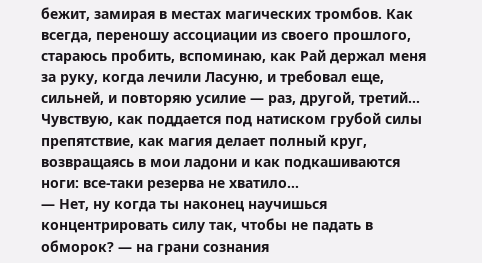бежит, замирая в местах магических тромбов. Как всегда, переношу ассоциации из своего прошлого, стараюсь пробить, вспоминаю, как Рай держал меня за руку, когда лечили Ласуню, и требовал еще, сильней, и повторяю усилие — раз, другой, третий… Чувствую, как поддается под натиском грубой силы препятствие, как магия делает полный круг, возвращаясь в мои ладони и как подкашиваются ноги: все-таки резерва не хватило…
— Нет, ну когда ты наконец научишься концентрировать силу так, чтобы не падать в обморок? — на грани сознания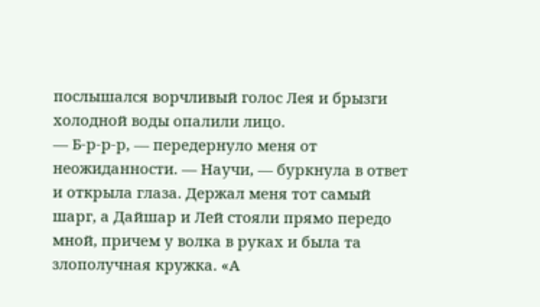послышался ворчливый голос Лея и брызги холодной воды опалили лицо.
— Б-р-р-р, — передернуло меня от неожиданности. — Научи, — буркнула в ответ и открыла глаза. Держал меня тот самый шарг, а Дайшар и Лей стояли прямо передо мной, причем у волка в руках и была та злополучная кружка. «А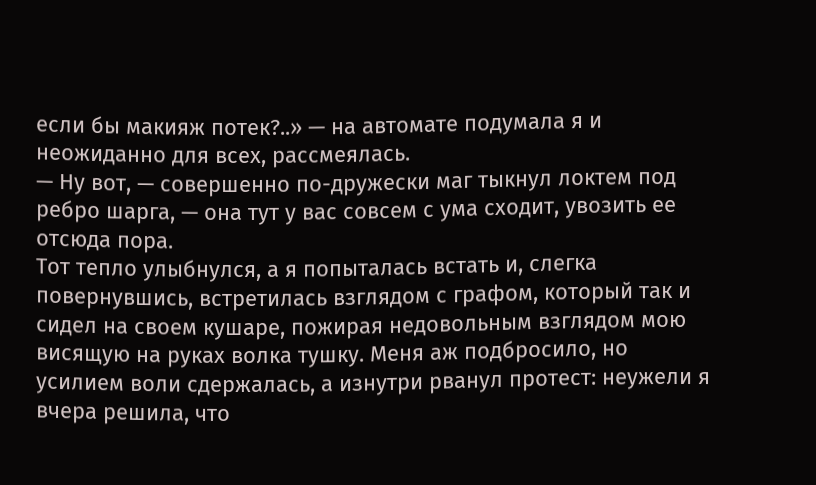если бы макияж потек?..» — на автомате подумала я и неожиданно для всех, рассмеялась.
— Ну вот, — совершенно по-дружески маг тыкнул локтем под ребро шарга, — она тут у вас совсем с ума сходит, увозить ее отсюда пора.
Тот тепло улыбнулся, а я попыталась встать и, слегка повернувшись, встретилась взглядом с графом, который так и сидел на своем кушаре, пожирая недовольным взглядом мою висящую на руках волка тушку. Меня аж подбросило, но усилием воли сдержалась, а изнутри рванул протест: неужели я вчера решила, что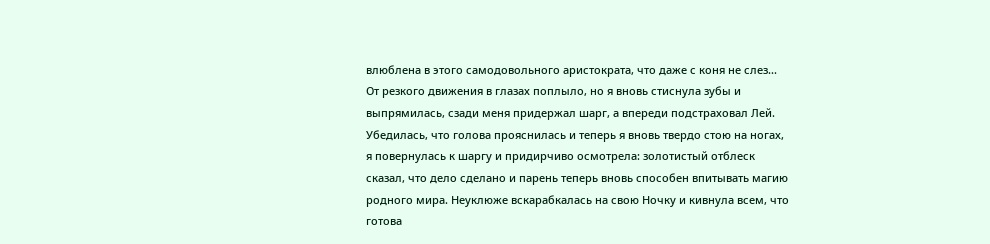влюблена в этого самодовольного аристократа, что даже с коня не слез... От резкого движения в глазах поплыло, но я вновь стиснула зубы и выпрямилась, сзади меня придержал шарг, а впереди подстраховал Лей. Убедилась, что голова прояснилась и теперь я вновь твердо стою на ногах, я повернулась к шаргу и придирчиво осмотрела: золотистый отблеск сказал, что дело сделано и парень теперь вновь способен впитывать магию родного мира. Неуклюже вскарабкалась на свою Ночку и кивнула всем, что готова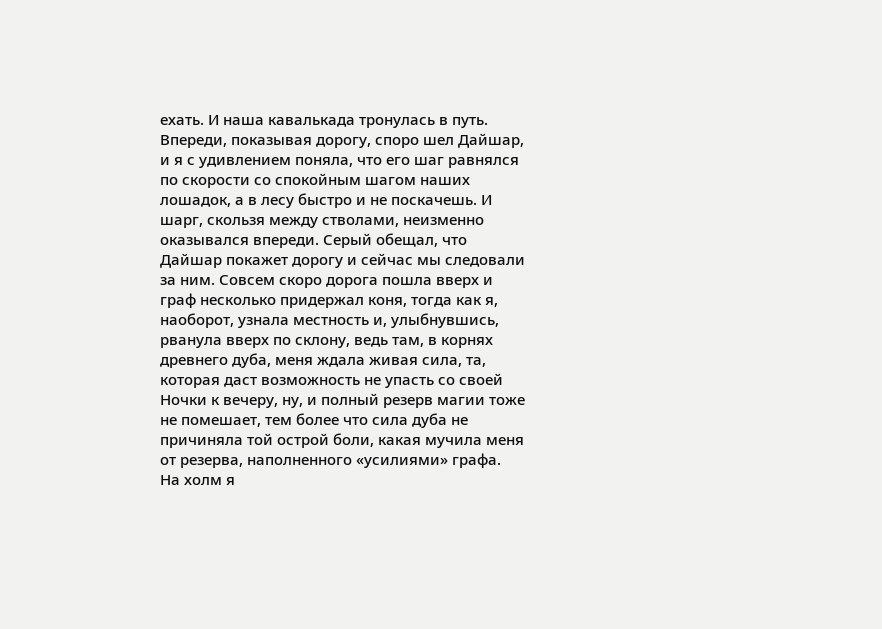ехать. И наша кавалькада тронулась в путь. Впереди, показывая дорогу, споро шел Дайшар, и я с удивлением поняла, что его шаг равнялся по скорости со спокойным шагом наших лошадок, а в лесу быстро и не поскачешь. И шарг, скользя между стволами, неизменно оказывался впереди. Серый обещал, что Дайшар покажет дорогу и сейчас мы следовали за ним. Совсем скоро дорога пошла вверх и граф несколько придержал коня, тогда как я, наоборот, узнала местность и, улыбнувшись, рванула вверх по склону, ведь там, в корнях древнего дуба, меня ждала живая сила, та, которая даст возможность не упасть со своей Ночки к вечеру, ну, и полный резерв магии тоже не помешает, тем более что сила дуба не причиняла той острой боли, какая мучила меня от резерва, наполненного «усилиями» графа.
На холм я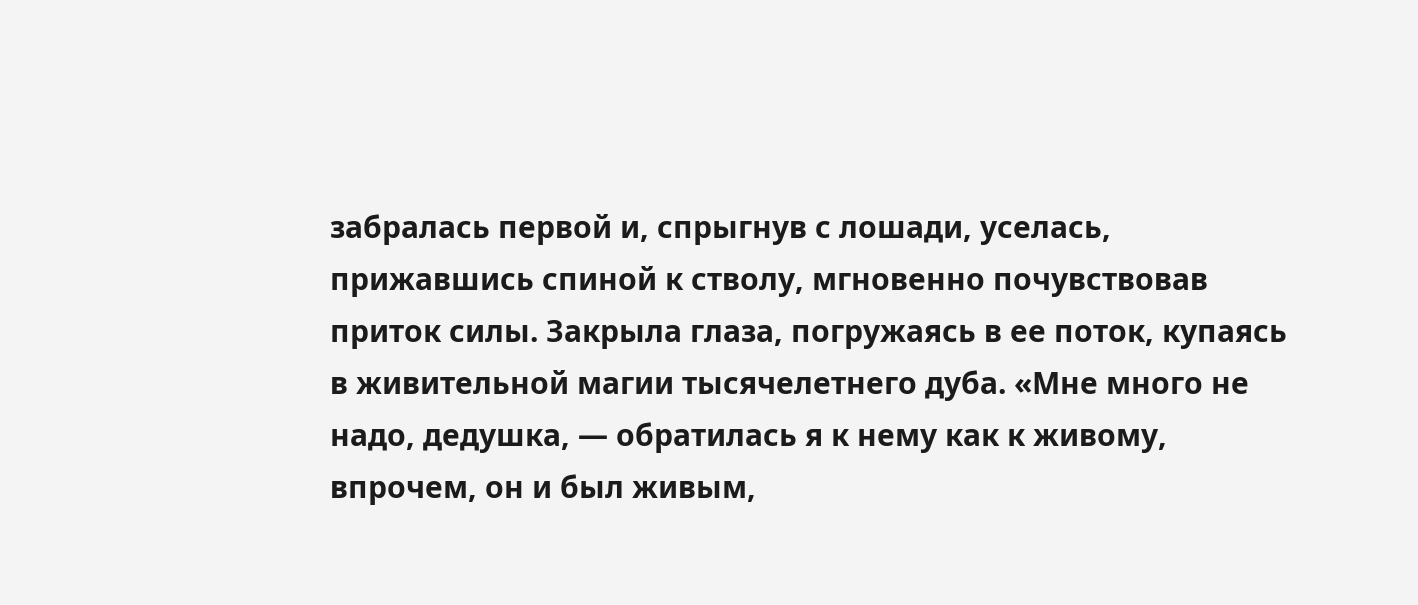забралась первой и, спрыгнув с лошади, уселась, прижавшись спиной к стволу, мгновенно почувствовав приток силы. Закрыла глаза, погружаясь в ее поток, купаясь в живительной магии тысячелетнего дуба. «Мне много не надо, дедушка, — обратилась я к нему как к живому, впрочем, он и был живым,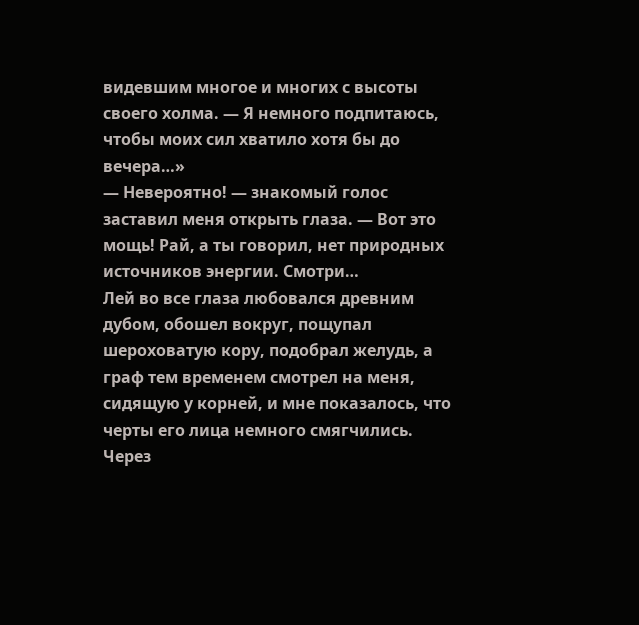видевшим многое и многих с высоты своего холма. — Я немного подпитаюсь, чтобы моих сил хватило хотя бы до вечера…»
— Невероятно! — знакомый голос заставил меня открыть глаза. — Вот это мощь! Рай, а ты говорил, нет природных источников энергии. Смотри…
Лей во все глаза любовался древним дубом, обошел вокруг, пощупал шероховатую кору, подобрал желудь, а граф тем временем смотрел на меня, сидящую у корней, и мне показалось, что черты его лица немного смягчились. Через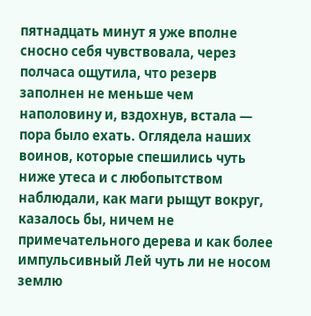пятнадцать минут я уже вполне сносно себя чувствовала, через полчаса ощутила, что резерв заполнен не меньше чем наполовину и, вздохнув, встала — пора было ехать. Оглядела наших воинов, которые спешились чуть ниже утеса и с любопытством наблюдали, как маги рыщут вокруг, казалось бы, ничем не примечательного дерева и как более импульсивный Лей чуть ли не носом землю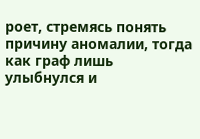роет, стремясь понять причину аномалии, тогда как граф лишь улыбнулся и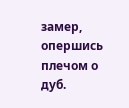замер, опершись плечом о дуб.